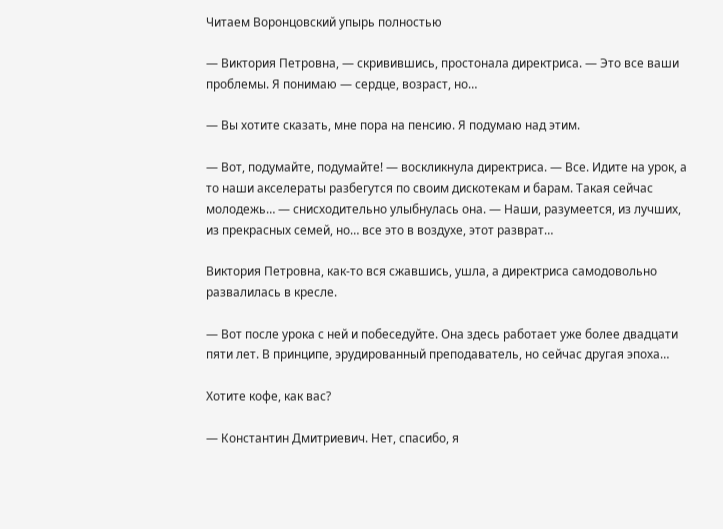Читаем Воронцовский упырь полностью

— Виктория Петровна, — скривившись, простонала директриса. — Это все ваши проблемы. Я понимаю — сердце, возраст, но…

— Вы хотите сказать, мне пора на пенсию. Я подумаю над этим.

— Вот, подумайте, подумайте! — воскликнула директриса. — Все. Идите на урок, а то наши акселераты разбегутся по своим дискотекам и барам. Такая сейчас молодежь… — снисходительно улыбнулась она. — Наши, разумеется, из лучших, из прекрасных семей, но… все это в воздухе, этот разврат…

Виктория Петровна, как-то вся сжавшись, ушла, а директриса самодовольно развалилась в кресле.

— Вот после урока с ней и побеседуйте. Она здесь работает уже более двадцати пяти лет. В принципе, эрудированный преподаватель, но сейчас другая эпоха…

Хотите кофе, как вас?

— Константин Дмитриевич. Нет, спасибо, я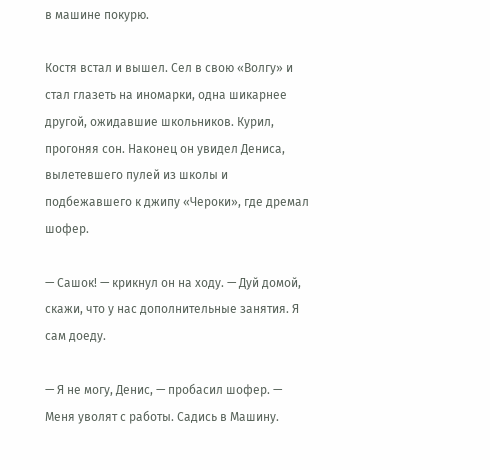в машине покурю.

Костя встал и вышел. Сел в свою «Волгу» и стал глазеть на иномарки, одна шикарнее другой, ожидавшие школьников. Курил, прогоняя сон. Наконец он увидел Дениса, вылетевшего пулей из школы и подбежавшего к джипу «Чероки», где дремал шофер.

— Сашок! — крикнул он на ходу. — Дуй домой, скажи, что у нас дополнительные занятия. Я сам доеду.

— Я не могу, Денис, — пробасил шофер. — Меня уволят с работы. Садись в Машину.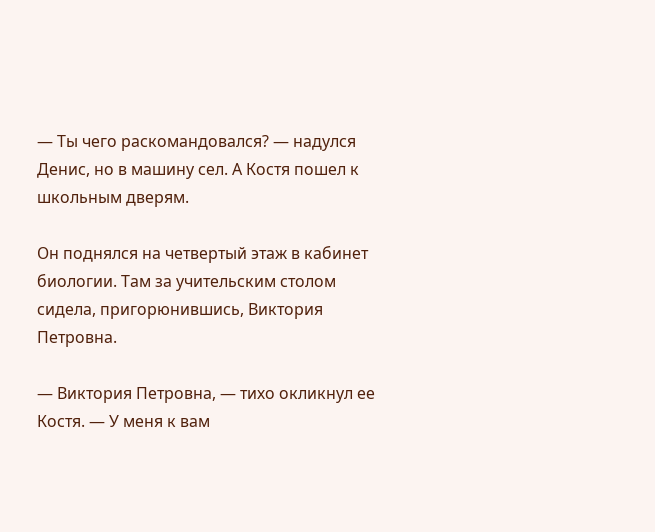— Ты чего раскомандовался? — надулся Денис, но в машину сел. А Костя пошел к школьным дверям.

Он поднялся на четвертый этаж в кабинет биологии. Там за учительским столом сидела, пригорюнившись, Виктория Петровна.

— Виктория Петровна, — тихо окликнул ее Костя. — У меня к вам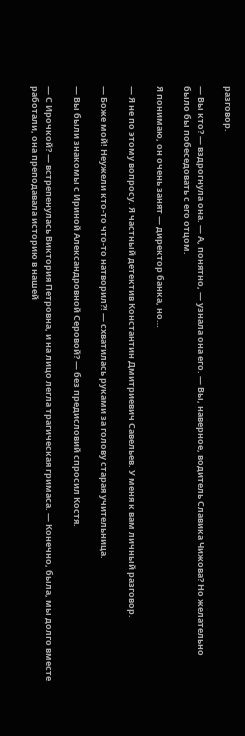разговор.

— Вы кто? — вздрогнула она. — А, понятно, — узнала она его. — Вы, наверное, водитель Славика Чижова? Но желательно было бы побеседовать с его отцом.

Я понимаю, он очень занят — директор банка, но…

— Я не по этому вопросу. Я частный детектив Константин Дмитриевич Савельев. У меня к вам личный разговор.

— Боже мой! Неужели кто-то что-то натворил?! — схватилась руками за голову старая учительница.

— Вы были знакомы с Ириной Александровной Серовой? — без предисловий спросил Костя.

— С Ирочкой? — встрепенулась Виктория Петровна, и на лицо легла трагическая гримаса. — Конечно, была, мы долго вместе работали, она преподавала историю в нашей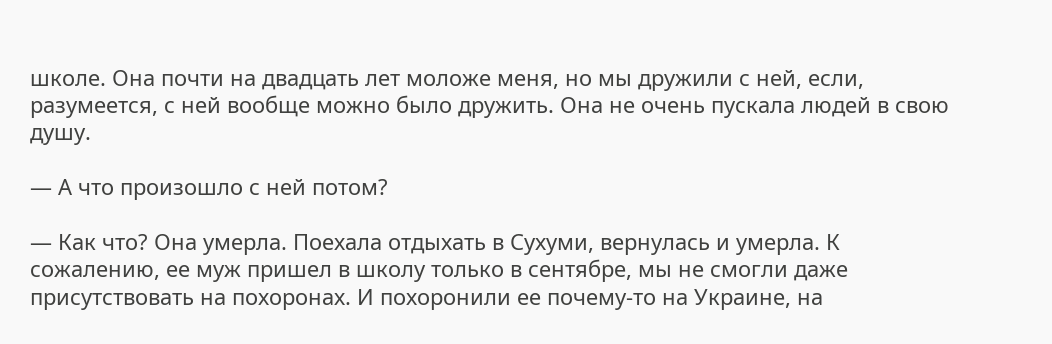школе. Она почти на двадцать лет моложе меня, но мы дружили с ней, если, разумеется, с ней вообще можно было дружить. Она не очень пускала людей в свою душу.

— А что произошло с ней потом?

— Как что? Она умерла. Поехала отдыхать в Сухуми, вернулась и умерла. К сожалению, ее муж пришел в школу только в сентябре, мы не смогли даже присутствовать на похоронах. И похоронили ее почему-то на Украине, на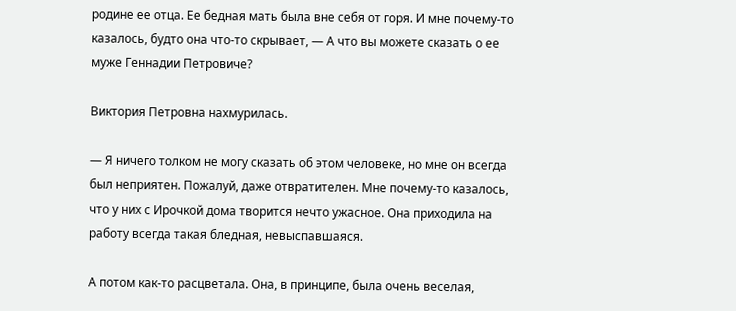родине ее отца. Ее бедная мать была вне себя от горя. И мне почему-то казалось, будто она что-то скрывает, — А что вы можете сказать о ее муже Геннадии Петровиче?

Виктория Петровна нахмурилась.

— Я ничего толком не могу сказать об этом человеке, но мне он всегда был неприятен. Пожалуй, даже отвратителен. Мне почему-то казалось, что у них с Ирочкой дома творится нечто ужасное. Она приходила на работу всегда такая бледная, невыспавшаяся.

А потом как-то расцветала. Она, в принципе, была очень веселая,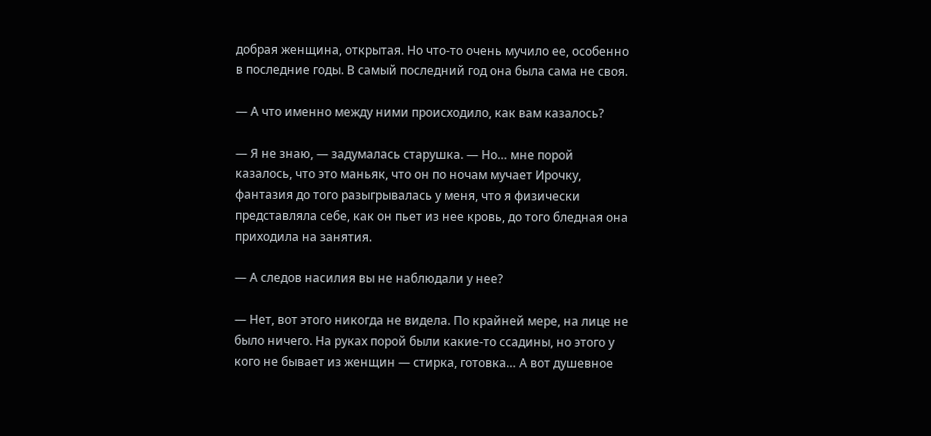добрая женщина, открытая. Но что-то очень мучило ее, особенно в последние годы. В самый последний год она была сама не своя.

— А что именно между ними происходило, как вам казалось?

— Я не знаю, — задумалась старушка. — Но… мне порой казалось, что это маньяк, что он по ночам мучает Ирочку, фантазия до того разыгрывалась у меня, что я физически представляла себе, как он пьет из нее кровь, до того бледная она приходила на занятия.

— А следов насилия вы не наблюдали у нее?

— Нет, вот этого никогда не видела. По крайней мере, на лице не было ничего. На руках порой были какие-то ссадины, но этого у кого не бывает из женщин — стирка, готовка… А вот душевное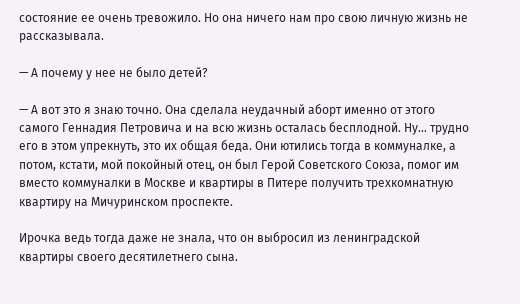состояние ее очень тревожило. Но она ничего нам про свою личную жизнь не рассказывала.

— А почему у нее не было детей?

— А вот это я знаю точно. Она сделала неудачный аборт именно от этого самого Геннадия Петровича и на всю жизнь осталась бесплодной. Ну… трудно его в этом упрекнуть, это их общая беда. Они ютились тогда в коммуналке, а потом, кстати, мой покойный отец, он был Герой Советского Союза, помог им вместо коммуналки в Москве и квартиры в Питере получить трехкомнатную квартиру на Мичуринском проспекте.

Ирочка ведь тогда даже не знала, что он выбросил из ленинградской квартиры своего десятилетнего сына.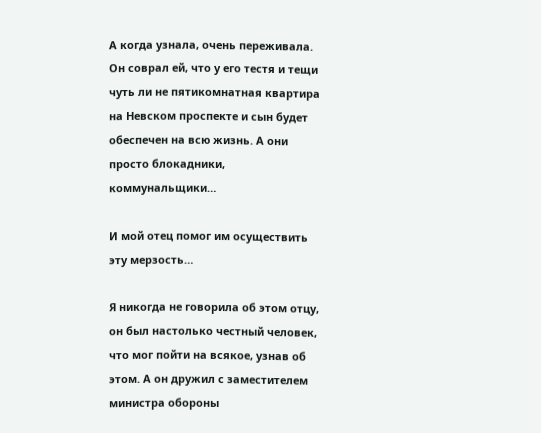А когда узнала, очень переживала. Он соврал ей, что у его тестя и тещи чуть ли не пятикомнатная квартира на Невском проспекте и сын будет обеспечен на всю жизнь. А они просто блокадники, коммунальщики…

И мой отец помог им осуществить эту мерзость…

Я никогда не говорила об этом отцу, он был настолько честный человек, что мог пойти на всякое, узнав об этом. А он дружил с заместителем министра обороны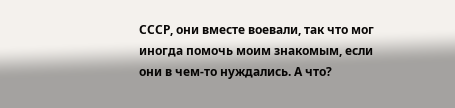СССР, они вместе воевали, так что мог иногда помочь моим знакомым, если они в чем-то нуждались. А что?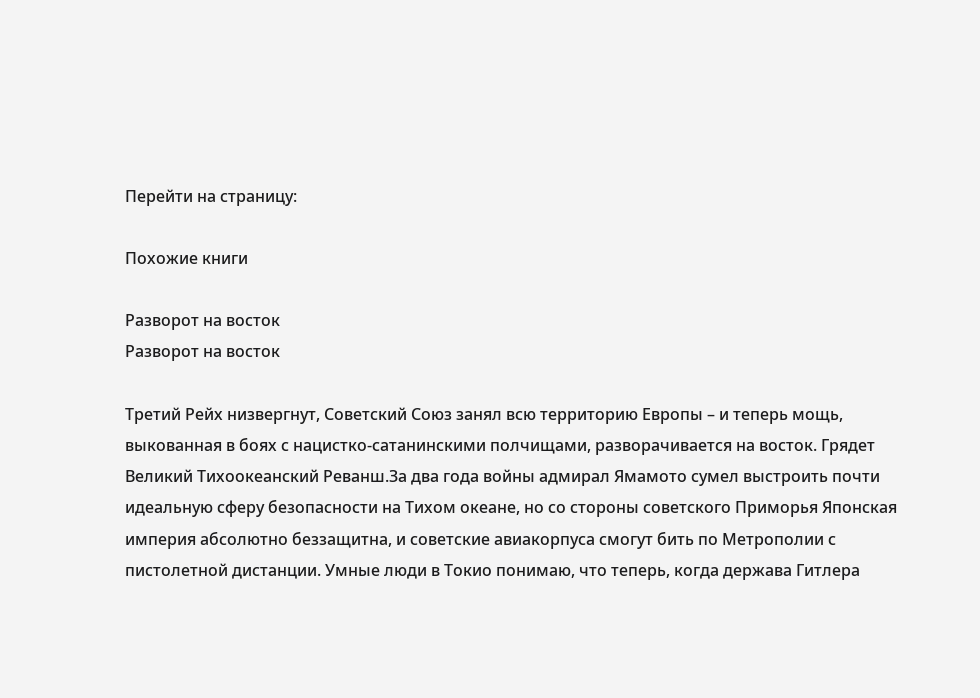Перейти на страницу:

Похожие книги

Разворот на восток
Разворот на восток

Третий Рейх низвергнут, Советский Союз занял всю территорию Европы – и теперь мощь, выкованная в боях с нацистко-сатанинскими полчищами, разворачивается на восток. Грядет Великий Тихоокеанский Реванш.За два года войны адмирал Ямамото сумел выстроить почти идеальную сферу безопасности на Тихом океане, но со стороны советского Приморья Японская империя абсолютно беззащитна, и советские авиакорпуса смогут бить по Метрополии с пистолетной дистанции. Умные люди в Токио понимаю, что теперь, когда держава Гитлера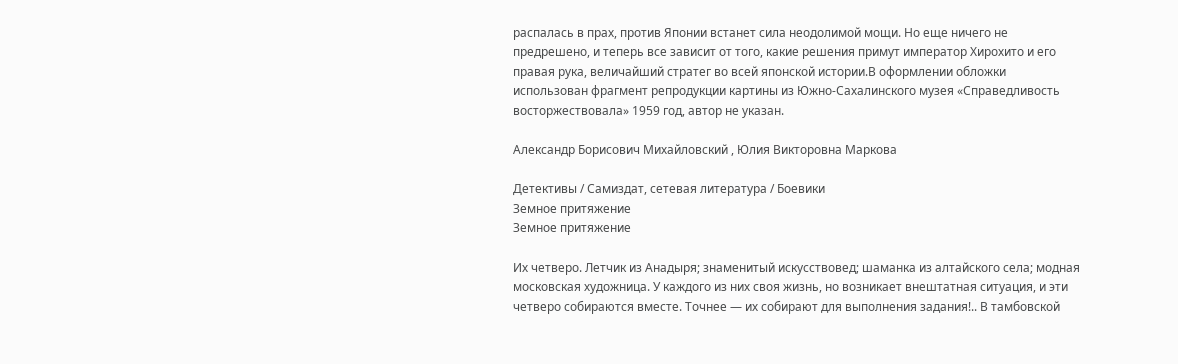распалась в прах, против Японии встанет сила неодолимой мощи. Но еще ничего не предрешено, и теперь все зависит от того, какие решения примут император Хирохито и его правая рука, величайший стратег во всей японской истории.В оформлении обложки использован фрагмент репродукции картины из Южно-Сахалинского музея «Справедливость восторжествовала» 1959 год, автор не указан.

Александр Борисович Михайловский , Юлия Викторовна Маркова

Детективы / Самиздат, сетевая литература / Боевики
Земное притяжение
Земное притяжение

Их четверо. Летчик из Анадыря; знаменитый искусствовед; шаманка из алтайского села; модная московская художница. У каждого из них своя жизнь, но возникает внештатная ситуация, и эти четверо собираются вместе. Точнее — их собирают для выполнения задания!.. В тамбовской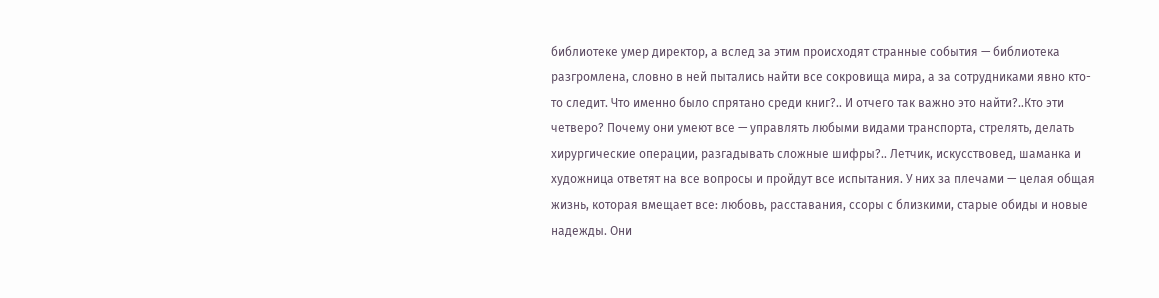библиотеке умер директор, а вслед за этим происходят странные события — библиотека разгромлена, словно в ней пытались найти все сокровища мира, а за сотрудниками явно кто-то следит. Что именно было спрятано среди книг?.. И отчего так важно это найти?..Кто эти четверо? Почему они умеют все — управлять любыми видами транспорта, стрелять, делать хирургические операции, разгадывать сложные шифры?.. Летчик, искусствовед, шаманка и художница ответят на все вопросы и пройдут все испытания. У них за плечами — целая общая жизнь, которая вмещает все: любовь, расставания, ссоры с близкими, старые обиды и новые надежды. Они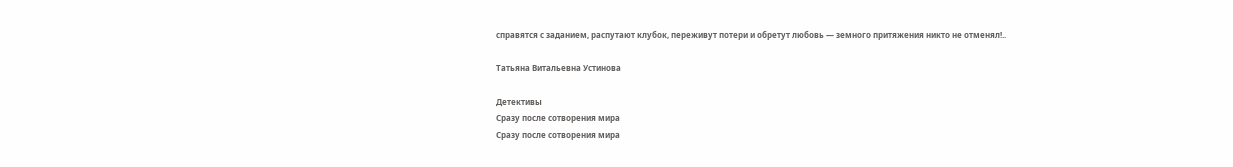справятся с заданием, распутают клубок, переживут потери и обретут любовь — земного притяжения никто не отменял!..

Татьяна Витальевна Устинова

Детективы
Сразу после сотворения мира
Сразу после сотворения мира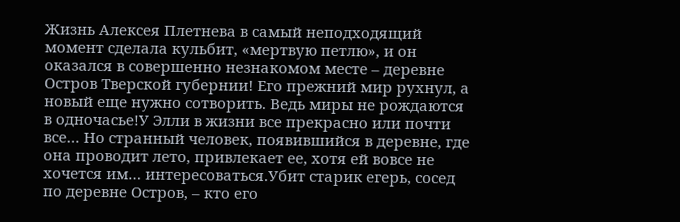Жизнь Алексея Плетнева в самый неподходящий момент сделала кульбит, «мертвую петлю», и он оказался в совершенно незнакомом месте – деревне Остров Тверской губернии! Его прежний мир рухнул, а новый еще нужно сотворить. Ведь миры не рождаются в одночасье!У Элли в жизни все прекрасно или почти все… Но странный человек, появившийся в деревне, где она проводит лето, привлекает ее, хотя ей вовсе не хочется им… интересоваться.Убит старик егерь, сосед по деревне Остров, – кто его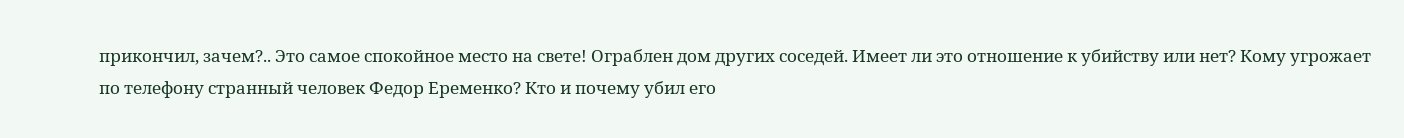прикончил, зачем?.. Это самое спокойное место на свете! Ограблен дом других соседей. Имеет ли это отношение к убийству или нет? Кому угрожает по телефону странный человек Федор Еременко? Кто и почему убил его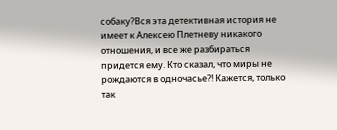собаку?Вся эта детективная история не имеет к Алексею Плетневу никакого отношения, и все же разбираться придется ему. Кто сказал, что миры не рождаются в одночасье?! Кажется, только так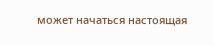может начаться настоящая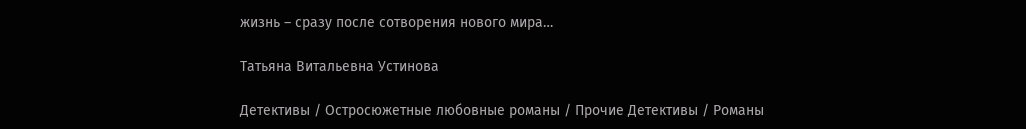жизнь – сразу после сотворения нового мира…

Татьяна Витальевна Устинова

Детективы / Остросюжетные любовные романы / Прочие Детективы / Романы